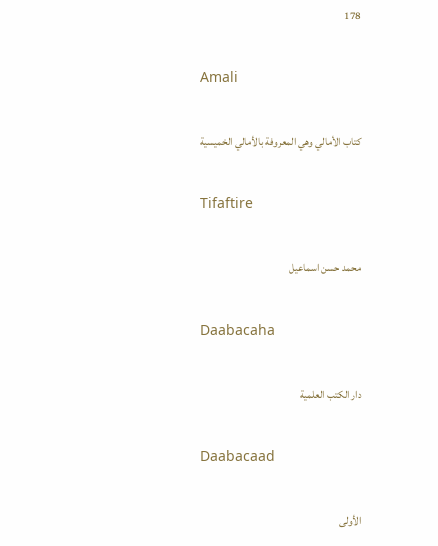178

Amali

كتاب الأمالي وهي المعروفة بالأمالي الخميسية

Tifaftire

محمد حسن اسماعيل

Daabacaha

دار الكتب العلمية

Daabacaad

الأولى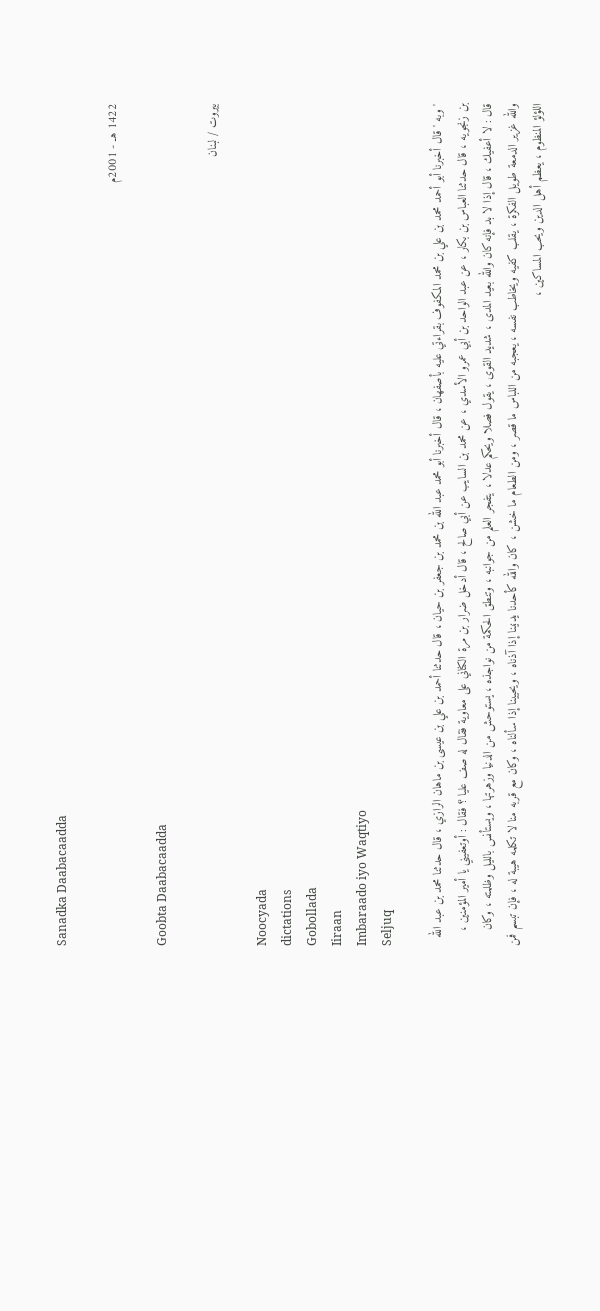Sanadka Daabacaadda

1422 هـ - 2001م

Goobta Daabacaadda

بيروت / لبنان

Noocyada
dictations
Gobollada
Iiraan
Imbaraado iyo Waqtiyo
Seljuq

' وبه ' قال أخبرنا أبو أحمد محمد بن علي بن محمد المكفوف بقراءتي عليه بأصفهان ، قال أخبرنا أبو محمد عبد الله بن محمد بن جعفر بن حيان ، قال حدثنا أحمد بن علي بن عيسى بن ماهان الرازي ، قال حدثنا محمد بن عبد الله بن زنجويه ، قال حدثنا العباس بن بكار ، عن عبد الواحد بن أبي عمرو الأسدي ، عن محمد بن السايب عن أبي صالح ، قال أدخل ضرار بن مرة الكناني على معاوية فقال له صف عليا ؟ فقال : أوتعفيني يا أمير المؤمنين ، قال : لا أعفيك ، قال إذا لا بد فإنه كان والله بعيد المدى ، شديد القوى ، يقول فصلا ويحكم عدلا ، يتفجر العلم من جوانبه ، وتنطق الحكمة من نواجذه ، يستوحش من الدنيا وزهرتها ، ويستأنس بالليل وظلمته ، وكان والله غزير الدمعة طويل الفكرة ، يقلب كفيه ويخاطب نفسه ، يعجبه من اللباس ما قصر ، ومن الطعام ما خشن ، كان والله كأحدنا يدنينا إذا آذناه ، ويحيينا إذا سألناه ، وكان مع قربه منا لا تكلمه هيبة له ، فإن تبسم فمن اللؤلؤ المنظوم ، يعظم أهل الدين ويحب المساكين ،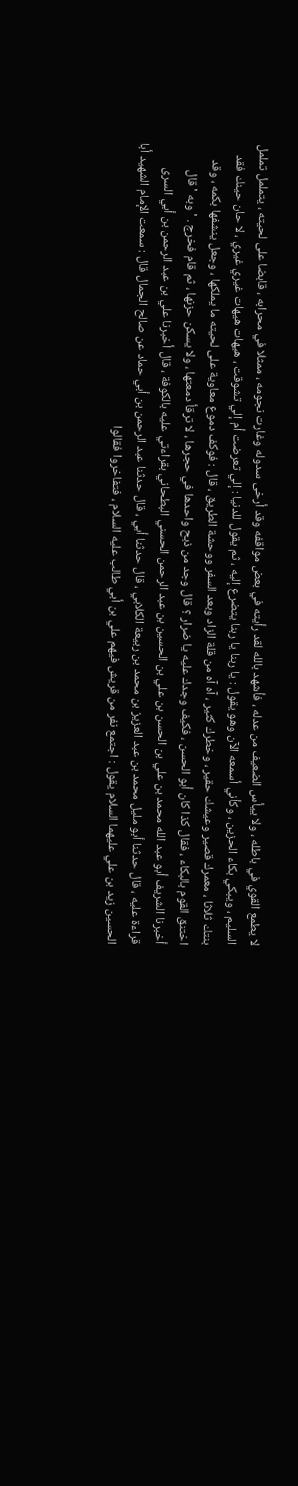لا يطمع القوي في باطله ، ولا ييأس الضعيف من عدله ، فأشهد بالله لقد رأيته في بعض مواقفه وقد أرخى سدوله وغارت نجومه ، ممثلا في محرابه ، قابضا على لحيته ، يتململ تململ السليم ، ويبكي بكاء الحزين ، وكأني أسمعه الآن وهو يقول : يا ربنا يا ربنا يتضرع إليه ، ثم يقول للدنيا : إلي تعرضت أم إلي تشوقت ، هيهات هيهات غيري غيري ، لا حان حينك فقد بنتك ثلاثا ، معمرك قصير وعيشك حقير ، وخطرك كثير ، آه آه من قلة الزاد وبعد السفر ووحشة الطريق ، قال : فوكف دموع معاوية على لحيته ما يملكها ، وجعل ينشفها بكمه ، وقد اختنق القوم بالبكاء ، فقال كذا كان أبو الحسن ، فكيف وجدك عليه يا ضرار ؟ قال وجد من ذبح واحدها في حجرها ، لا ترقأ دمعتها ، ولا يسكن حزنها ، ثم قام فخرج . ' وبه ' قال أخبرنا الشريف أبو عبد الله محمد بن علي بن الحسن بن علي بن الحسين بن عبد الرحمن الحسني البطحاني بقراءتي عليه بالكوفة ، قال أخبرنا علي بن عبد الرحمن بن أبي السرى قراءة عليه ، قال حدثنا أبو مليل محمد بن عبد العزيز بن محمد بن ربيعة الكلابي ، قال حدثنا أبي ، قال حدثنا عبد الرحمن بن أبي حماد عن صالح الجمال قال : سمعت الإمام الشهيد أبا الحسين زيد بن علي عليهما السلام يقول : اجتمع نفر من قريش فيهم علي بن أبي طالب عليه السلام ، فتفاخروا فقالوا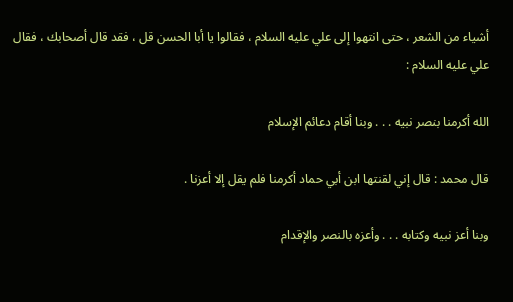أشياء من الشعر ، حتى انتهوا إلى علي عليه السلام ، فقالوا يا أبا الحسن قل ، فقد قال أصحابك ، فقال علي عليه السلام :

الله أكرمنا بنصر نبيه . . . وبنا أقام دعائم الإسلام

قال محمد : قال إني لقنتها ابن أبي حماد أكرمنا فلم يقل إلا أعزنا .

وبنا أعز نبيه وكتابه . . . وأعزه بالنصر والإقدام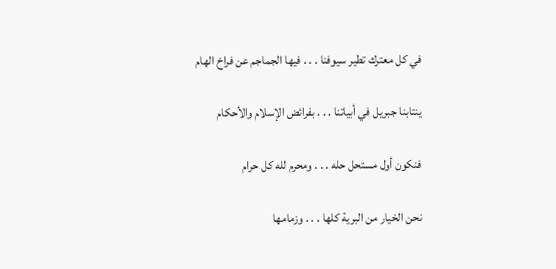في كل معترك تطير سيوفنا . . . فيها الجماجم عن فراخ الهام

ينتابنا جبريل في أبياتنا . . . بفرائض الإسلام والأحكام

فنكون أول مستحل حله . . . ومحرم لله كل حرام

نحن الخيار من البرية كلها . . . وزمامها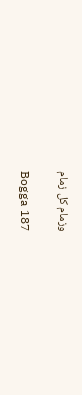وزمام كل زمام

Bogga 187